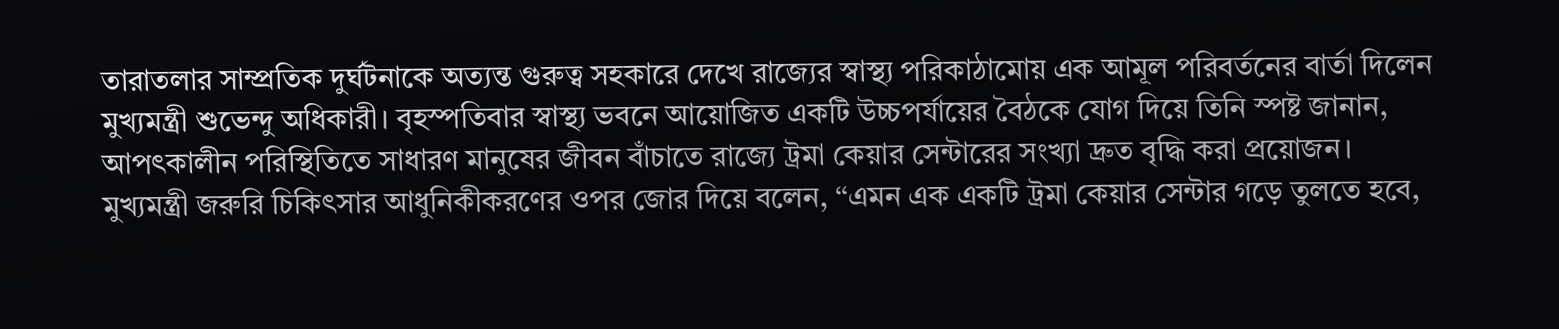তারাতলার সাম্প্রতিক দুর্ঘটনাকে অত্যন্ত গুরুত্ব সহকারে দেখে রাজ্যের স্বাস্থ্য পরিকাঠামোয় এক আমূল পরিবর্তনের বার্তা দিলেন মুখ্যমন্ত্রী শুভেন্দু অধিকারী। বৃহস্পতিবার স্বাস্থ্য ভবনে আয়োজিত একটি উচ্চপর্যায়ের বৈঠকে যোগ দিয়ে তিনি স্পষ্ট জানান, আপৎকালীন পরিস্থিতিতে সাধারণ মানুষের জীবন বাঁচাতে রাজ্যে ট্রমা কেয়ার সেন্টারের সংখ্যা দ্রুত বৃদ্ধি করা প্রয়োজন।
মুখ্যমন্ত্রী জরুরি চিকিৎসার আধুনিকীকরণের ওপর জোর দিয়ে বলেন, ‘‘এমন এক একটি ট্রমা কেয়ার সেন্টার গড়ে তুলতে হবে,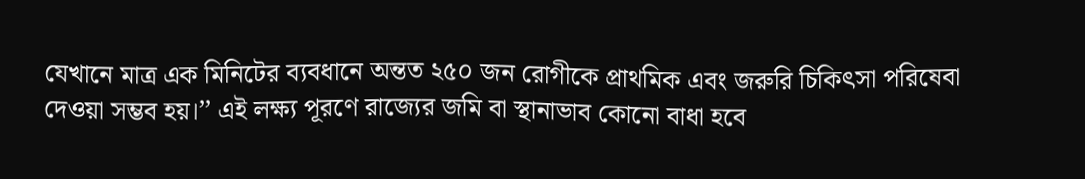যেখানে মাত্র এক মিনিটের ব্যবধানে অন্তত ২৫০ জন রোগীকে প্রাথমিক এবং জরুরি চিকিৎসা পরিষেবা দেওয়া সম্ভব হয়।’’ এই লক্ষ্য পূরণে রাজ্যের জমি বা স্থানাভাব কোনো বাধা হবে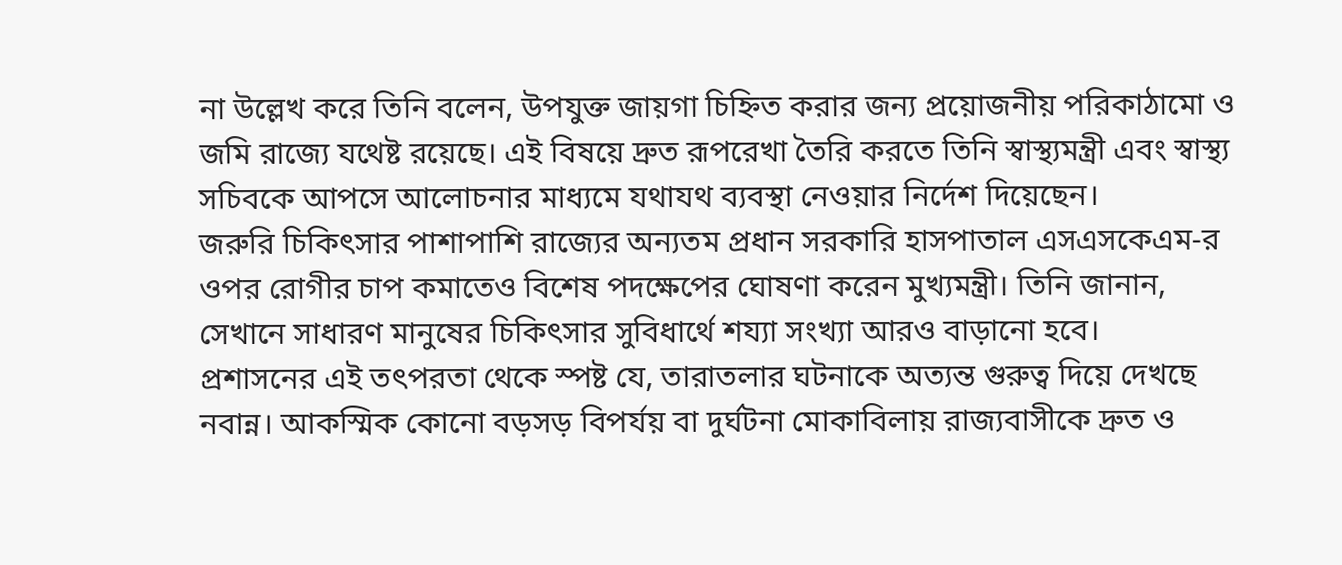না উল্লেখ করে তিনি বলেন, উপযুক্ত জায়গা চিহ্নিত করার জন্য প্রয়োজনীয় পরিকাঠামো ও জমি রাজ্যে যথেষ্ট রয়েছে। এই বিষয়ে দ্রুত রূপরেখা তৈরি করতে তিনি স্বাস্থ্যমন্ত্রী এবং স্বাস্থ্য সচিবকে আপসে আলোচনার মাধ্যমে যথাযথ ব্যবস্থা নেওয়ার নির্দেশ দিয়েছেন।
জরুরি চিকিৎসার পাশাপাশি রাজ্যের অন্যতম প্রধান সরকারি হাসপাতাল এসএসকেএম-র ওপর রোগীর চাপ কমাতেও বিশেষ পদক্ষেপের ঘোষণা করেন মুখ্যমন্ত্রী। তিনি জানান, সেখানে সাধারণ মানুষের চিকিৎসার সুবিধার্থে শয্যা সংখ্যা আরও বাড়ানো হবে।
প্রশাসনের এই তৎপরতা থেকে স্পষ্ট যে, তারাতলার ঘটনাকে অত্যন্ত গুরুত্ব দিয়ে দেখছে নবান্ন। আকস্মিক কোনো বড়সড় বিপর্যয় বা দুর্ঘটনা মোকাবিলায় রাজ্যবাসীকে দ্রুত ও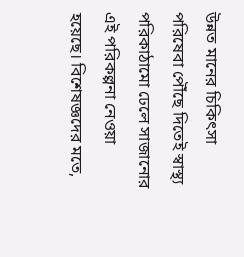উন্নত মানের চিকিৎসা পরিষেবা পৌঁছে দিতেই স্বাস্থ্য পরিকাঠামো ঢেলে সাজানোর এই পরিকল্পনা নেওয়া হয়েছে। বিশেষজ্ঞদের মতে,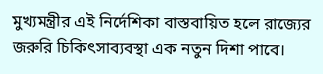মুখ্যমন্ত্রীর এই নির্দেশিকা বাস্তবায়িত হলে রাজ্যের জরুরি চিকিৎসাব্যবস্থা এক নতুন দিশা পাবে।